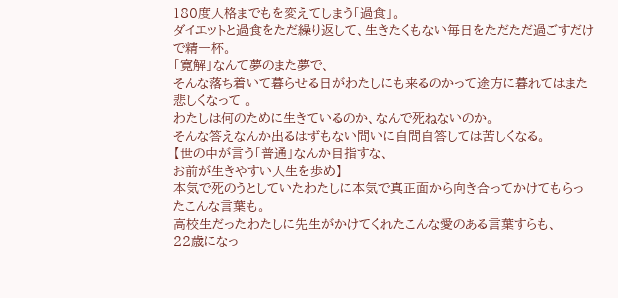180度人格までもを変えてしまう「過食」。
ダイエットと過食をただ繰り返して、生きたくもない毎日をただただ過ごすだけで精一杯。
「寛解」なんて夢のまた夢で、
そんな落ち着いて暮らせる日がわたしにも来るのかって途方に暮れてはまた悲しくなって 。
わたしは何のために生きているのか、なんで死ねないのか。
そんな答えなんか出るはずもない問いに自問自答しては苦しくなる。
【世の中が言う「普通」なんか目指すな、
お前が生きやすい人生を歩め】
本気で死のうとしていたわたしに本気で真正面から向き合ってかけてもらったこんな言葉も。
高校生だったわたしに先生がかけてくれたこんな愛のある言葉すらも、
22歳になっ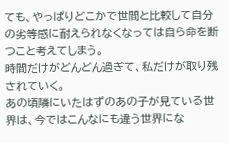ても、やっぱりどこかで世間と比較して自分の劣等感に耐えられなくなっては自ら命を断つこと考えてしまう。
時間だけがどんどん過ぎて、私だけが取り残されていく。
あの頃隣にいたはずのあの子が見ている世界は、今ではこんなにも違う世界にな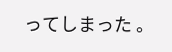ってしまった 。